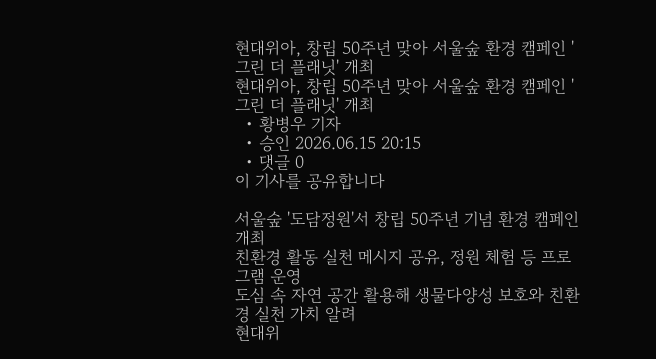현대위아, 창립 50주년 맞아 서울숲 환경 캠페인 '그린 더 플래닛' 개최
현대위아, 창립 50주년 맞아 서울숲 환경 캠페인 '그린 더 플래닛' 개최
  • 황병우 기자
  • 승인 2026.06.15 20:15
  • 댓글 0
이 기사를 공유합니다

서울숲 '도담정원'서 창립 50주년 기념 환경 캠페인 개최
친환경 활동 실천 메시지 공유, 정원 체험 등 프로그램 운영
도심 속 자연 공간 활용해 생물다양성 보호와 친환경 실천 가치 알려
현대위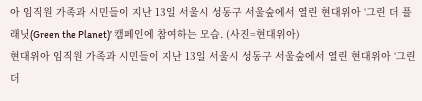아 임직원 가족과 시민들이 지난 13일 서울시 성동구 서울숲에서 열린 현대위아 ‘그린 더 플래닛(Green the Planet)’ 캠페인에 참여하는 모습. (사진=현대위아)
현대위아 임직원 가족과 시민들이 지난 13일 서울시 성동구 서울숲에서 열린 현대위아 ‘그린 더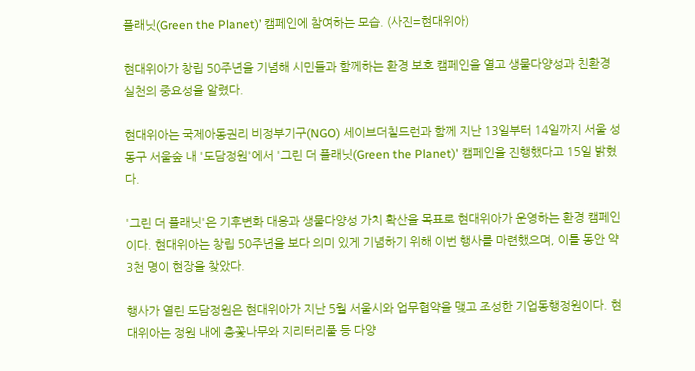플래닛(Green the Planet)’ 캠페인에 참여하는 모습. (사진=현대위아)

현대위아가 창립 50주년을 기념해 시민들과 함께하는 환경 보호 캠페인을 열고 생물다양성과 친환경 실천의 중요성을 알렸다.

현대위아는 국제아동권리 비정부기구(NGO) 세이브더칠드런과 함께 지난 13일부터 14일까지 서울 성동구 서울숲 내 '도담정원'에서 '그린 더 플래닛(Green the Planet)' 캠페인을 진행했다고 15일 밝혔다.

'그린 더 플래닛'은 기후변화 대응과 생물다양성 가치 확산을 목표로 현대위아가 운영하는 환경 캠페인이다. 현대위아는 창립 50주년을 보다 의미 있게 기념하기 위해 이번 행사를 마련했으며, 이틀 동안 약 3천 명이 현장을 찾았다.

행사가 열린 도담정원은 현대위아가 지난 5월 서울시와 업무협약을 맺고 조성한 기업동행정원이다. 현대위아는 정원 내에 층꽃나무와 지리터리풀 등 다양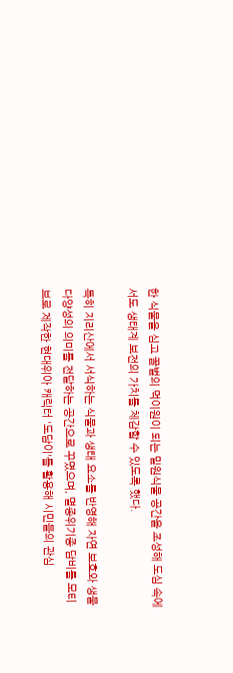한 식물을 심고 꿀벌의 먹이원이 되는 밀원식물 공간을 조성해 도심 속에서도 생태계 보전의 가치를 체감할 수 있도록 했다.

특히 지리산에서 서식하는 식물과 생태 요소를 반영해 자연 보호와 생물다양성의 의미를 전달하는 공간으로 꾸몄으며, 멸종위기종 담비를 모티브로 제작한 현대위아 캐릭터 '도담이'를 활용해 시민들의 관심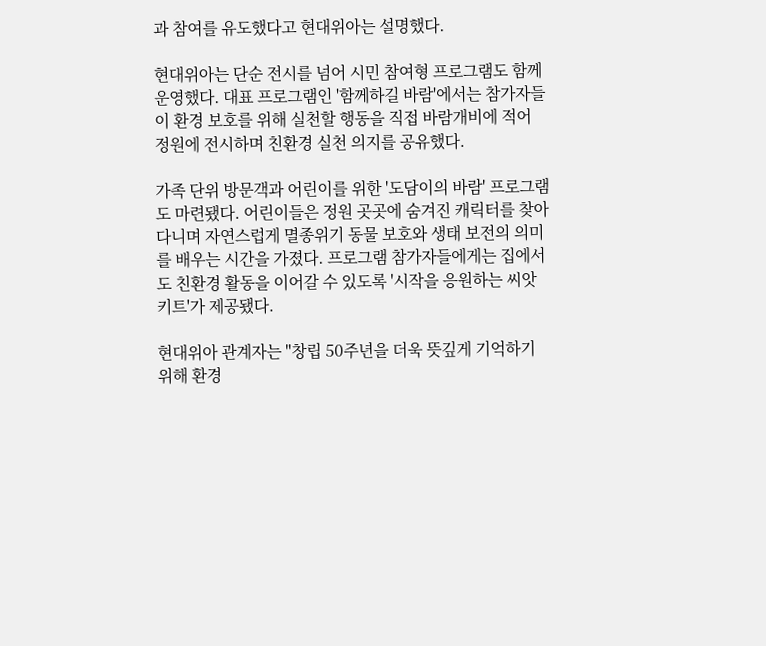과 참여를 유도했다고 현대위아는 설명했다.

현대위아는 단순 전시를 넘어 시민 참여형 프로그램도 함께 운영했다. 대표 프로그램인 '함께하길 바람'에서는 참가자들이 환경 보호를 위해 실천할 행동을 직접 바람개비에 적어 정원에 전시하며 친환경 실천 의지를 공유했다.

가족 단위 방문객과 어린이를 위한 '도담이의 바람' 프로그램도 마련됐다. 어린이들은 정원 곳곳에 숨겨진 캐릭터를 찾아다니며 자연스럽게 멸종위기 동물 보호와 생태 보전의 의미를 배우는 시간을 가졌다. 프로그램 참가자들에게는 집에서도 친환경 활동을 이어갈 수 있도록 '시작을 응원하는 씨앗 키트'가 제공됐다.

현대위아 관계자는 "창립 50주년을 더욱 뜻깊게 기억하기 위해 환경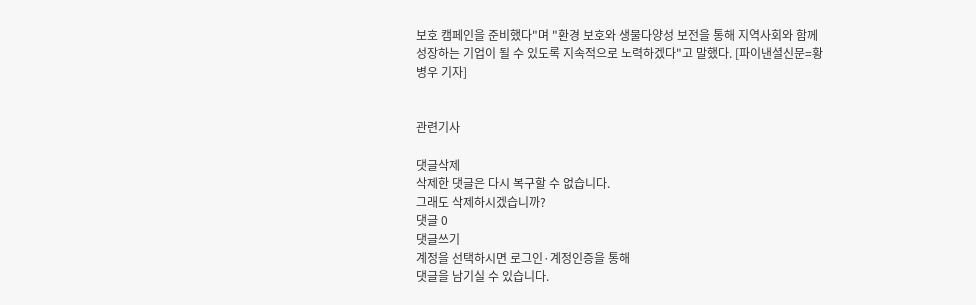보호 캠페인을 준비했다"며 "환경 보호와 생물다양성 보전을 통해 지역사회와 함께 성장하는 기업이 될 수 있도록 지속적으로 노력하겠다"고 말했다. [파이낸셜신문=황병우 기자]


관련기사

댓글삭제
삭제한 댓글은 다시 복구할 수 없습니다.
그래도 삭제하시겠습니까?
댓글 0
댓글쓰기
계정을 선택하시면 로그인·계정인증을 통해
댓글을 남기실 수 있습니다.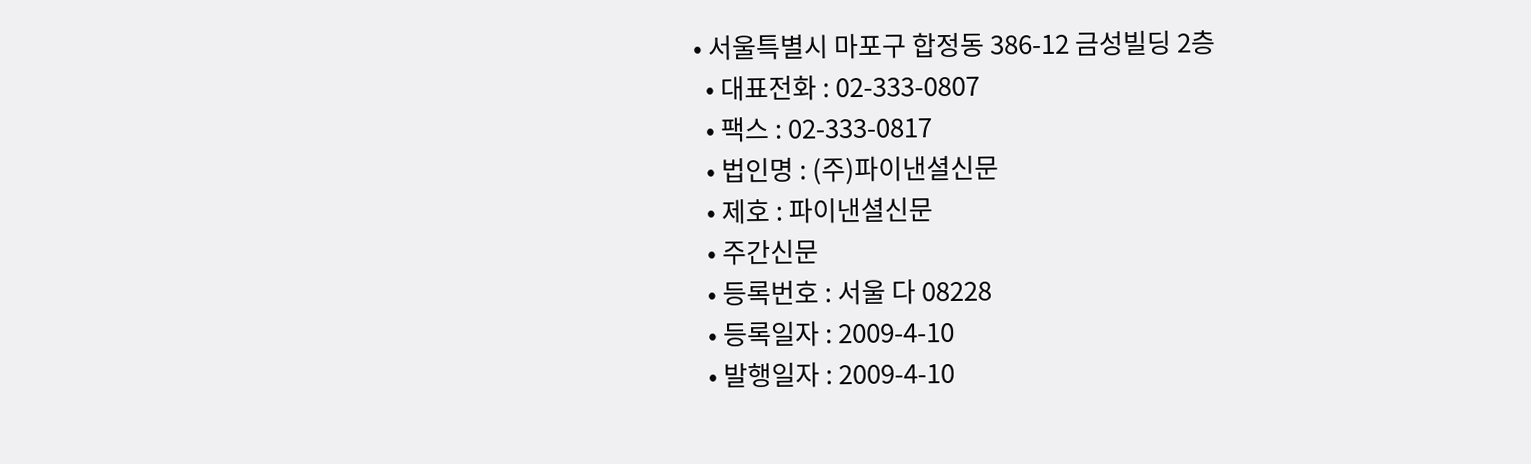• 서울특별시 마포구 합정동 386-12 금성빌딩 2층
  • 대표전화 : 02-333-0807
  • 팩스 : 02-333-0817
  • 법인명 : (주)파이낸셜신문
  • 제호 : 파이낸셜신문
  • 주간신문
  • 등록번호 : 서울 다 08228
  • 등록일자 : 2009-4-10
  • 발행일자 : 2009-4-10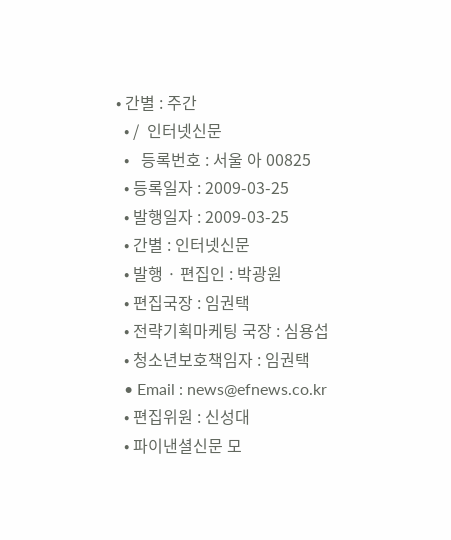• 간별 : 주간
  • /  인터넷신문
  •   등록번호 : 서울 아 00825
  • 등록일자 : 2009-03-25
  • 발행일자 : 2009-03-25
  • 간별 : 인터넷신문
  • 발행 · 편집인 : 박광원
  • 편집국장 : 임권택
  • 전략기획마케팅 국장 : 심용섭
  • 청소년보호책임자 : 임권택
  • Email : news@efnews.co.kr
  • 편집위원 : 신성대
  • 파이낸셜신문 모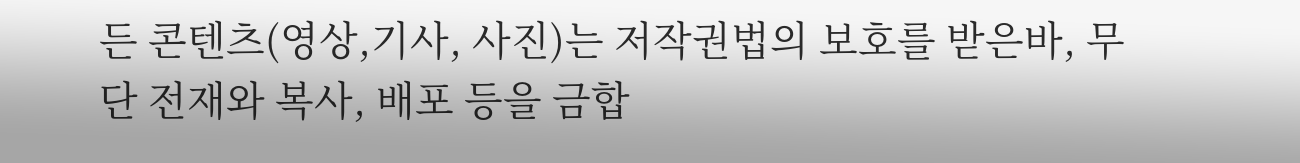든 콘텐츠(영상,기사, 사진)는 저작권법의 보호를 받은바, 무단 전재와 복사, 배포 등을 금합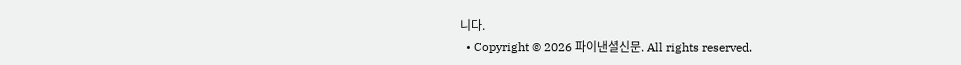니다.
  • Copyright © 2026 파이낸셜신문. All rights reserved.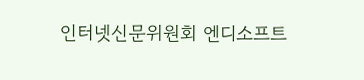인터넷신문위원회 엔디소프트